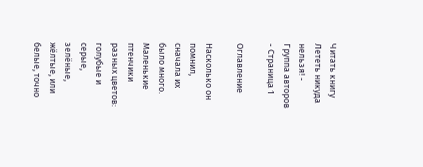Читать книгу Лететь никуда нельзя! - Группа авторов - Страница 1

Оглавление

Насколько он помнил, сначала их было много. Маленькие птенчики разных цветов: голубые и серые, зелёные, жёлтые, или белые, точно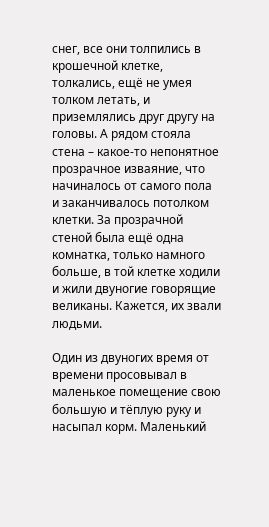снег, все они толпились в крошечной клетке, толкались, ещё не умея толком летать, и приземлялись друг другу на головы. А рядом стояла стена – какое-то непонятное прозрачное изваяние, что начиналось от самого пола и заканчивалось потолком клетки. За прозрачной стеной была ещё одна комнатка, только намного больше, в той клетке ходили и жили двуногие говорящие великаны. Кажется, их звали людьми.

Один из двуногих время от времени просовывал в маленькое помещение свою большую и тёплую руку и насыпал корм. Маленький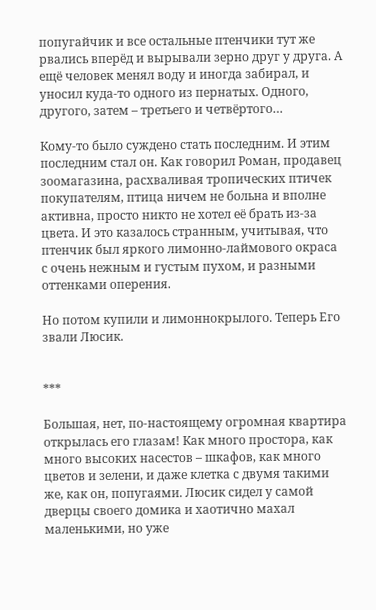попугайчик и все остальные птенчики тут же рвались вперёд и вырывали зерно друг у друга. А ещё человек менял воду и иногда забирал, и уносил куда-то одного из пернатых. Одного, другого, затем – третьего и четвёртого…

Кому-то было суждено стать последним. И этим последним стал он. Как говорил Роман, продавец зоомагазина, расхваливая тропических птичек покупателям, птица ничем не больна и вполне активна, просто никто не хотел её брать из-за цвета. И это казалось странным, учитывая, что птенчик был яркого лимонно-лаймового окраса с очень нежным и густым пухом, и разными оттенками оперения.

Но потом купили и лимоннокрылого. Теперь Его звали Люсик.


***

Большая, нет, по-настоящему огромная квартира открылась его глазам! Как много простора, как много высоких насестов – шкафов, как много цветов и зелени, и даже клетка с двумя такими же, как он, попугаями. Люсик сидел у самой дверцы своего домика и хаотично махал маленькими, но уже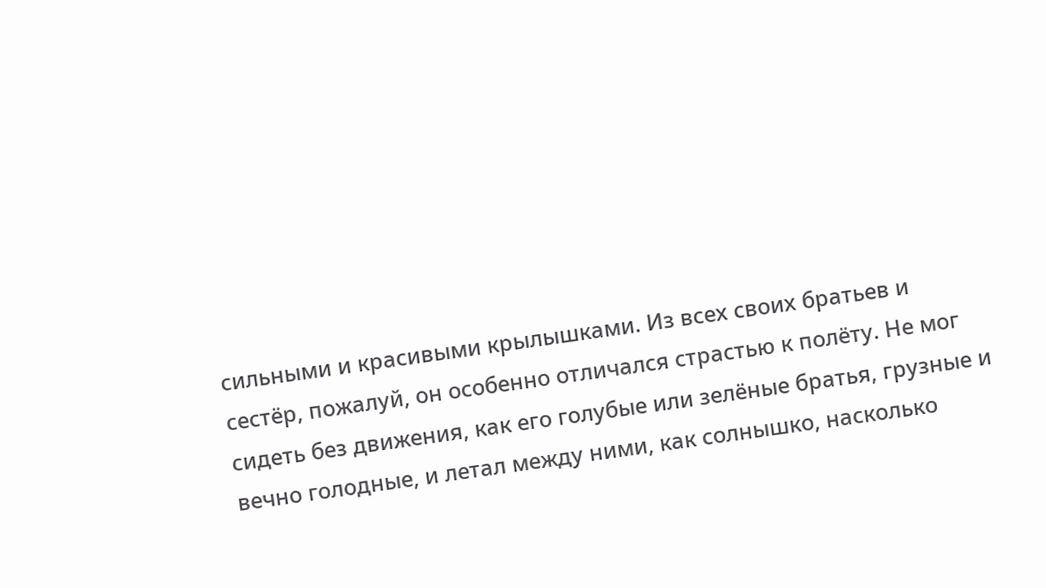сильными и красивыми крылышками. Из всех своих братьев и сестёр, пожалуй, он особенно отличался страстью к полёту. Не мог сидеть без движения, как его голубые или зелёные братья, грузные и вечно голодные, и летал между ними, как солнышко, насколько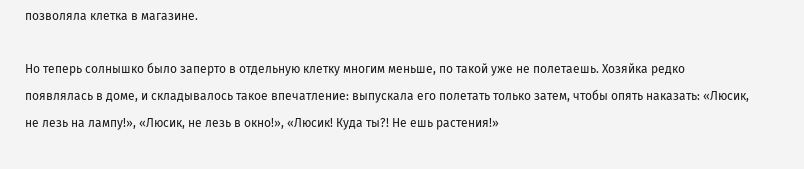позволяла клетка в магазине.

Но теперь солнышко было заперто в отдельную клетку многим меньше, по такой уже не полетаешь. Хозяйка редко появлялась в доме, и складывалось такое впечатление: выпускала его полетать только затем, чтобы опять наказать: «Люсик, не лезь на лампу!», «Люсик, не лезь в окно!», «Люсик! Куда ты?! Не ешь растения!»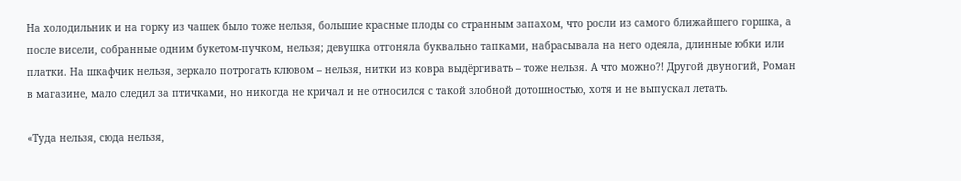На холодильник и на горку из чашек было тоже нельзя, большие красные плоды со странным запахом, что росли из самого ближайшего горшка, а после висели, собранные одним букетом-пучком, нельзя; девушка отгоняла буквально тапками, набрасывала на него одеяла, длинные юбки или платки. На шкафчик нельзя, зеркало потрогать клювом – нельзя, нитки из ковра выдёргивать – тоже нельзя. А что можно?! Другой двуногий, Роман в магазине, мало следил за птичками, но никогда не кричал и не относился с такой злобной дотошностью, хотя и не выпускал летать.

«Туда нельзя, сюда нельзя,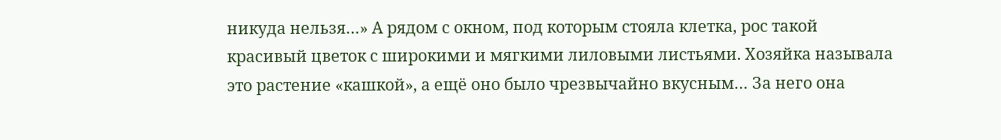никуда нельзя…» А рядом с окном, под которым стояла клетка, рос такой красивый цветок с широкими и мягкими лиловыми листьями. Хозяйка называла это растение «кашкой», а ещё оно было чрезвычайно вкусным… За него она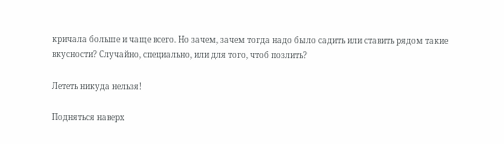кричала больше и чаще всего. Но зачем, зачем тогда надо было садить или ставить рядом такие вкусности? Случайно, специально, или для того, чтоб позлить?

Лететь никуда нельзя!

Подняться наверх